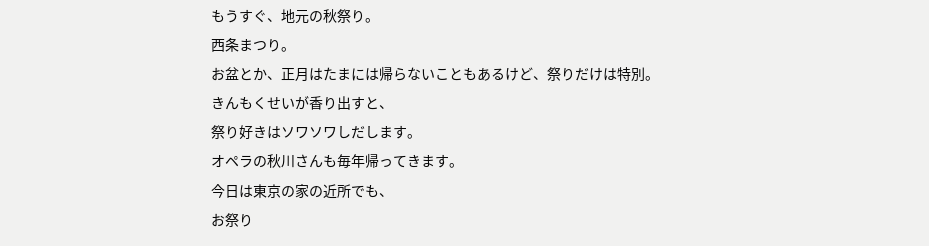もうすぐ、地元の秋祭り。
西条まつり。
お盆とか、正月はたまには帰らないこともあるけど、祭りだけは特別。
きんもくせいが香り出すと、
祭り好きはソワソワしだします。
オペラの秋川さんも毎年帰ってきます。
今日は東京の家の近所でも、
お祭り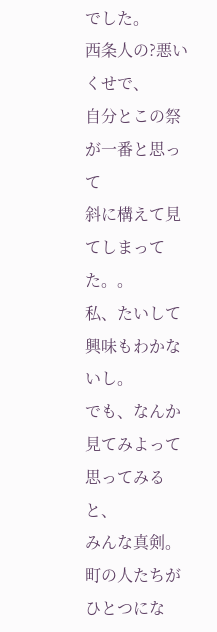でした。
西条人の?悪いくせで、
自分とこの祭が一番と思って
斜に構えて見てしまってた。。
私、たいして興味もわかないし。
でも、なんか見てみよって思ってみると、
みんな真剣。
町の人たちがひとつにな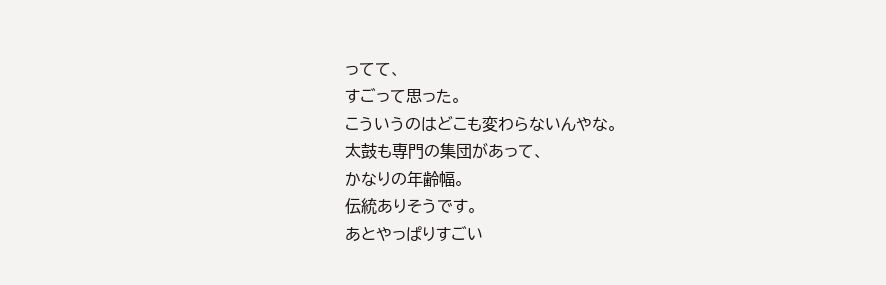ってて、
すごって思った。
こういうのはどこも変わらないんやな。
太鼓も専門の集団があって、
かなりの年齢幅。
伝統ありそうです。
あとやっぱりすごい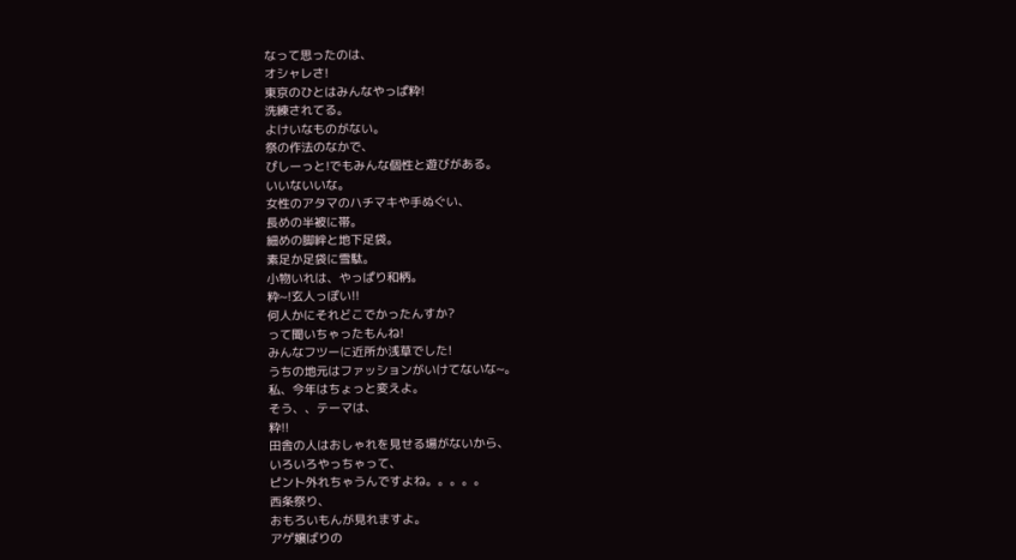なって思ったのは、
オシャレさ!
東京のひとはみんなやっぱ粋!
洗練されてる。
よけいなものがない。
祭の作法のなかで、
ぴしーっと!でもみんな個性と遊びがある。
いいないいな。
女性のアタマのハチマキや手ぬぐい、
長めの半被に帯。
細めの脚絆と地下足袋。
素足か足袋に雪駄。
小物いれは、やっぱり和柄。
粋~!玄人っぽい!!
何人かにそれどこでかったんすか?
って聞いちゃったもんね!
みんなフツーに近所か浅草でした!
うちの地元はファッションがいけてないな~。
私、今年はちょっと変えよ。
そう、、テーマは、
粋!!
田舎の人はおしゃれを見せる場がないから、
いろいろやっちゃって、
ピント外れちゃうんですよね。。。。。
西条祭り、
おもろいもんが見れますよ。
アゲ嬢ばりの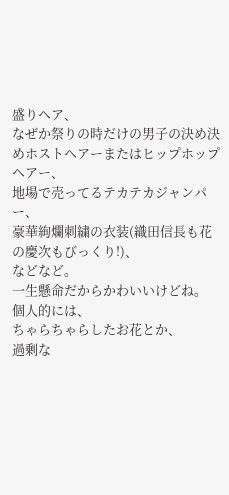盛りヘア、
なぜか祭りの時だけの男子の決め決めホストヘアーまたはヒップホップヘアー、
地場で売ってるテカテカジャンパー、
豪華絢爛刺繍の衣装(織田信長も花の慶次もびっくり!)、
などなど。
一生懸命だからかわいいけどね。
個人的には、
ちゃらちゃらしたお花とか、
過剰な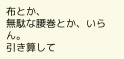布とか、
無駄な腰巻とか、いらん。
引き算して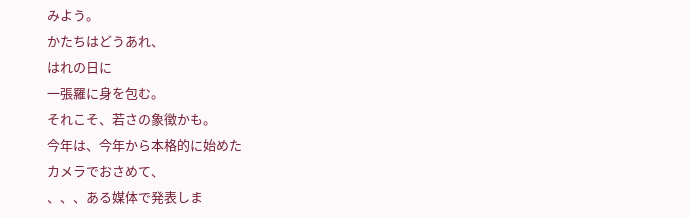みよう。
かたちはどうあれ、
はれの日に
一張羅に身を包む。
それこそ、若さの象徴かも。
今年は、今年から本格的に始めた
カメラでおさめて、
、、、ある媒体で発表しま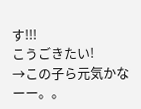す!!!
こうごきたい!
→この子ら元気かなーー。。